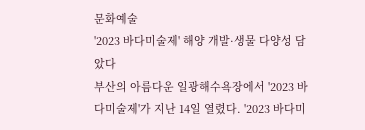문화예술
'2023 바다미술제' 해양 개발·생물 다양성 담았다
부산의 아름다운 일광해수욕장에서 '2023 바다미술제'가 지난 14일 열렸다. '2023 바다미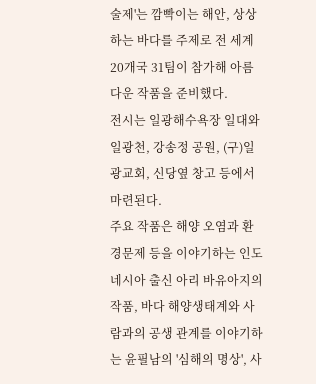술제'는 깜빡이는 해안, 상상하는 바다를 주제로 전 세계 20개국 31팀이 참가해 아름다운 작품을 준비했다.
전시는 일광해수욕장 일대와 일광천, 강송정 공원, (구)일광교회, 신당옆 창고 등에서 마련된다.
주요 작품은 해양 오염과 환경문제 등을 이야기하는 인도네시아 출신 아리 바유아지의 작품, 바다 해양생태계와 사람과의 공생 관계를 이야기하는 윤필남의 '심해의 명상', 사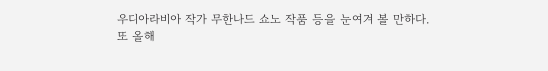우디아라비아 작가 무한나드 쇼노 작품 등을 눈여겨 볼 만하다.
또 올해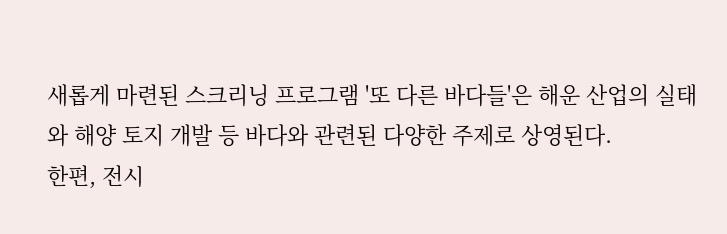새롭게 마련된 스크리닝 프로그램 '또 다른 바다들'은 해운 산업의 실태와 해양 토지 개발 등 바다와 관련된 다양한 주제로 상영된다.
한편, 전시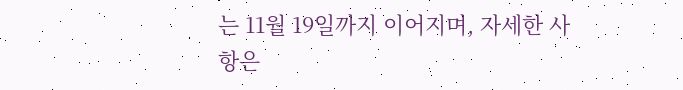는 11월 19일까지 이어지며, 자세한 사항은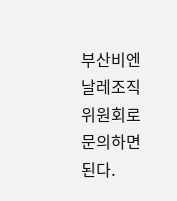부산비엔날레조직위원회로 문의하면 된다.